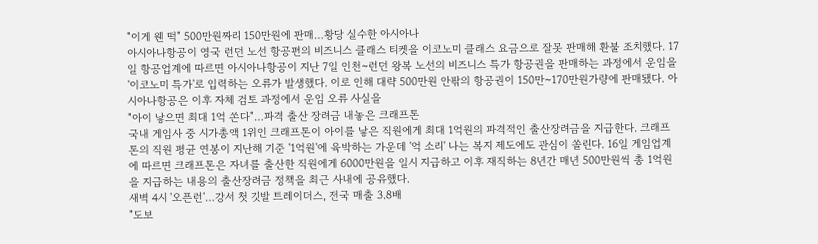"이게 웬 떡" 500만원짜리 150만원에 판매…황당 실수한 아시아나
아시아나항공이 영국 런던 노선 항공편의 비즈니스 클래스 티켓을 이코노미 클래스 요금으로 잘못 판매해 환불 조치했다. 17일 항공업계에 따르면 아시아나항공이 지난 7일 인천~런던 왕복 노선의 비즈니스 특가 항공권을 판매하는 과정에서 운임을 '이코노미 특가'로 입력하는 오류가 발생했다. 이로 인해 대략 500만원 안팎의 항공권이 150만~170만원가량에 판매됐다. 아시아나항공은 이후 자체 검토 과정에서 운임 오류 사실을
"아이 낳으면 최대 1억 쏜다"…파격 출산 장려금 내놓은 크래프톤
국내 게임사 중 시가총액 1위인 크래프톤이 아이를 낳은 직원에게 최대 1억원의 파격적인 출산장려금을 지급한다. 크래프톤의 직원 평균 연봉이 지난해 기준 '1억원'에 육박하는 가운데 '억 소리' 나는 복지 제도에도 관심이 쏠린다. 16일 게임업계에 따르면 크래프톤은 자녀를 출산한 직원에게 6000만원을 일시 지급하고 이후 재직하는 8년간 매년 500만원씩 총 1억원을 지급하는 내용의 출산장려금 정책을 최근 사내에 공유했다.
새벽 4시 '오픈런'…강서 첫 깃발 트레이더스, 전국 매출 3.8배
"도보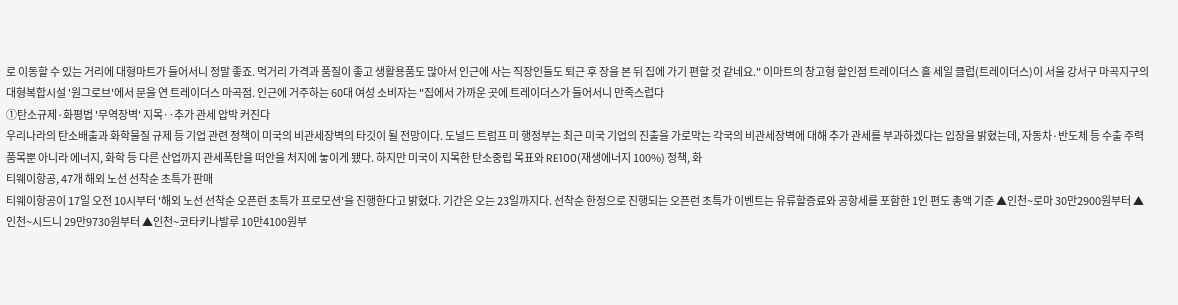로 이동할 수 있는 거리에 대형마트가 들어서니 정말 좋죠. 먹거리 가격과 품질이 좋고 생활용품도 많아서 인근에 사는 직장인들도 퇴근 후 장을 본 뒤 집에 가기 편할 것 같네요." 이마트의 창고형 할인점 트레이더스 홀 세일 클럽(트레이더스)이 서울 강서구 마곡지구의 대형복합시설 '원그로브'에서 문을 연 트레이더스 마곡점. 인근에 거주하는 60대 여성 소비자는 "집에서 가까운 곳에 트레이더스가 들어서니 만족스럽다
①탄소규제·화평법 '무역장벽' 지목‥추가 관세 압박 커진다
우리나라의 탄소배출과 화학물질 규제 등 기업 관련 정책이 미국의 비관세장벽의 타깃이 될 전망이다. 도널드 트럼프 미 행정부는 최근 미국 기업의 진출을 가로막는 각국의 비관세장벽에 대해 추가 관세를 부과하겠다는 입장을 밝혔는데, 자동차·반도체 등 수출 주력 품목뿐 아니라 에너지, 화학 등 다른 산업까지 관세폭탄을 떠안을 처지에 놓이게 됐다. 하지만 미국이 지목한 탄소중립 목표와 RE100(재생에너지 100%) 정책, 화
티웨이항공, 47개 해외 노선 선착순 초특가 판매
티웨이항공이 17일 오전 10시부터 '해외 노선 선착순 오픈런 초특가 프로모션'을 진행한다고 밝혔다. 기간은 오는 23일까지다. 선착순 한정으로 진행되는 오픈런 초특가 이벤트는 유류할증료와 공항세를 포함한 1인 편도 총액 기준 ▲인천~로마 30만2900원부터 ▲인천~시드니 29만9730원부터 ▲인천~코타키나발루 10만4100원부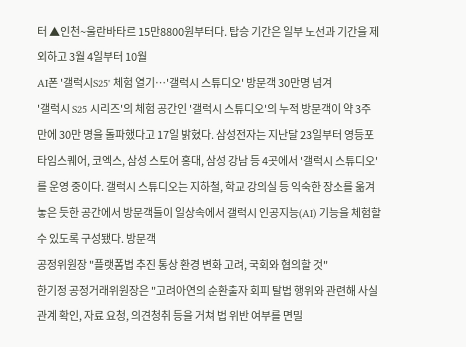터 ▲인천~울란바타르 15만8800원부터다. 탑승 기간은 일부 노선과 기간을 제외하고 3월 4일부터 10월
AI폰 '갤럭시S25' 체험 열기…'갤럭시 스튜디오' 방문객 30만명 넘겨
'갤럭시 S25 시리즈'의 체험 공간인 '갤럭시 스튜디오'의 누적 방문객이 약 3주 만에 30만 명을 돌파했다고 17일 밝혔다. 삼성전자는 지난달 23일부터 영등포 타임스퀘어, 코엑스, 삼성 스토어 홍대, 삼성 강남 등 4곳에서 '갤럭시 스튜디오'를 운영 중이다. 갤럭시 스튜디오는 지하철, 학교 강의실 등 익숙한 장소를 옮겨놓은 듯한 공간에서 방문객들이 일상속에서 갤럭시 인공지능(AI) 기능을 체험할 수 있도록 구성됐다. 방문객
공정위원장 "플랫폼법 추진 통상 환경 변화 고려, 국회와 협의할 것"
한기정 공정거래위원장은 "고려아연의 순환출자 회피 탈법 행위와 관련해 사실관계 확인, 자료 요청, 의견청취 등을 거쳐 법 위반 여부를 면밀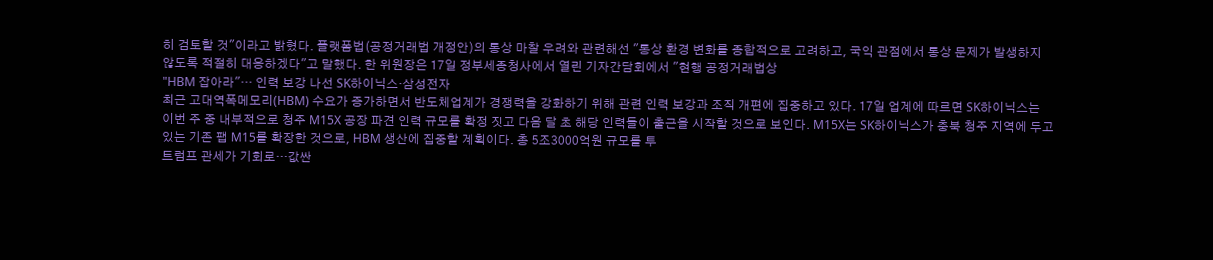히 검토할 것"이라고 밝혔다. 플랫폼법(공정거래법 개정안)의 통상 마찰 우려와 관련해선 "통상 환경 변화를 종합적으로 고려하고, 국익 관점에서 통상 문제가 발생하지 않도록 적절히 대응하겠다"고 말했다. 한 위원장은 17일 정부세종청사에서 열린 기자간담회에서 "현행 공정거래법상
"HBM 잡아라"… 인력 보강 나선 SK하이닉스·삼성전자
최근 고대역폭메모리(HBM) 수요가 증가하면서 반도체업계가 경쟁력을 강화하기 위해 관련 인력 보강과 조직 개편에 집중하고 있다. 17일 업계에 따르면 SK하이닉스는 이번 주 중 내부적으로 청주 M15X 공장 파견 인력 규모를 확정 짓고 다음 달 초 해당 인력들이 출근을 시작할 것으로 보인다. M15X는 SK하이닉스가 충북 청주 지역에 두고 있는 기존 팹 M15를 확장한 것으로, HBM 생산에 집중할 계획이다. 총 5조3000억원 규모를 투
트럼프 관세가 기회로…값싼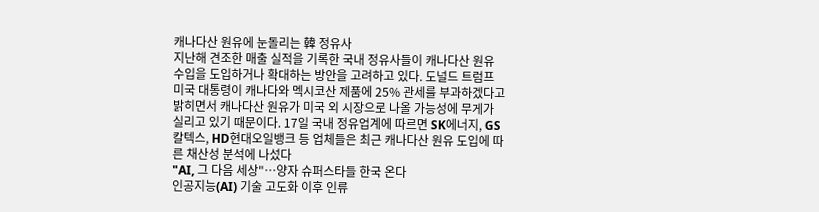캐나다산 원유에 눈돌리는 韓 정유사
지난해 견조한 매출 실적을 기록한 국내 정유사들이 캐나다산 원유 수입을 도입하거나 확대하는 방안을 고려하고 있다. 도널드 트럼프 미국 대통령이 캐나다와 멕시코산 제품에 25% 관세를 부과하겠다고 밝히면서 캐나다산 원유가 미국 외 시장으로 나올 가능성에 무게가 실리고 있기 때문이다. 17일 국내 정유업계에 따르면 SK에너지, GS칼텍스, HD현대오일뱅크 등 업체들은 최근 캐나다산 원유 도입에 따른 채산성 분석에 나섰다
"AI, 그 다음 세상"…양자 슈퍼스타들 한국 온다
인공지능(AI) 기술 고도화 이후 인류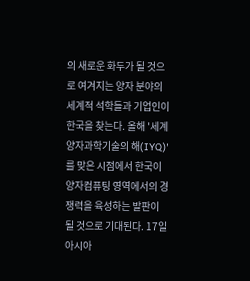의 새로운 화두가 될 것으로 여겨지는 양자 분야의 세계적 석학들과 기업인이 한국을 찾는다. 올해 '세계 양자과학기술의 해(IYQ)'를 맞은 시점에서 한국이 양자컴퓨팅 영역에서의 경쟁력을 육성하는 발판이 될 것으로 기대된다. 17일 아시아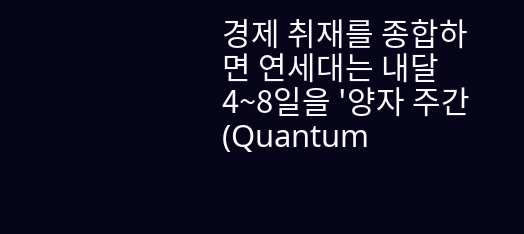경제 취재를 종합하면 연세대는 내달 4~8일을 '양자 주간(Quantum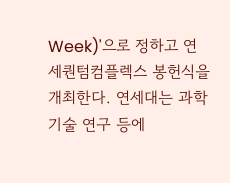Week)'으로 정하고 연세퀀텀컴플렉스 봉헌식을 개최한다. 연세대는 과학기술 연구 등에